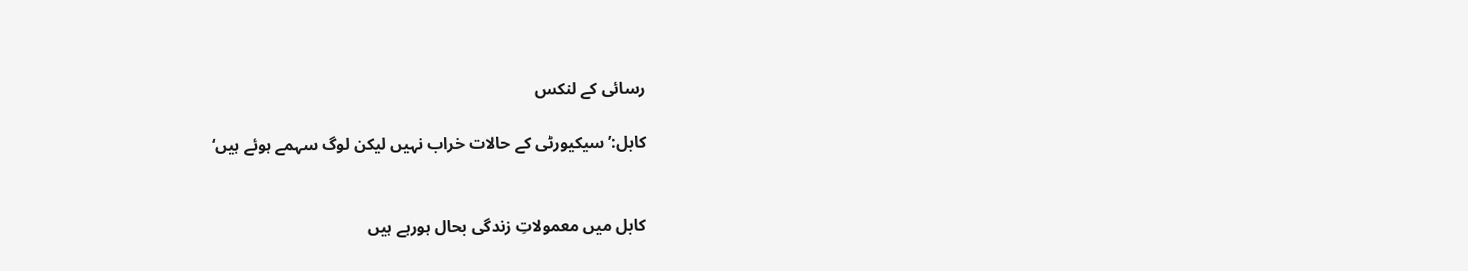رسائی کے لنکس

کابل:’سیکیورٹی کے حالات خراب نہیں لیکن لوگ سہمے ہوئے ہیں‘


کابل میں معمولاتِ زندگی بحال ہورہے ہیں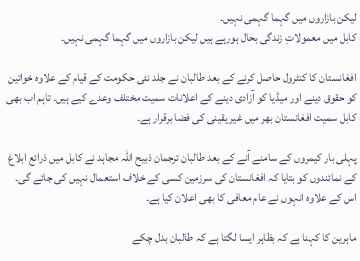لیکن بازاروں میں گہما گہمی نہیں۔
کابل میں معمولاتِ زندگی بحال ہورہے ہیں لیکن بازاروں میں گہما گہمی نہیں۔

افغانستان کا کنٹرول حاصل کرنے کے بعد طالبان نے جلد نئی حکومت کے قیام کے علاوہ خواتین کو حقوق دینے اور میڈیا کو آزادی دینے کے اعلانات سمیت مختلف وعدے کیے ہیں۔ تاہم اب بھی کابل سمیت افغانستان بھر میں غیر یقینی کی فضا برقرار ہے۔

پہلی بار کیمروں کے سامنے آنے کے بعد طالبان ترجمان ذبیح اللہ مجاہد نے کابل میں ذرائع ابلاغ کے نمائندوں کو بتایا کہ افغانستان کی سرزمین کسی کے خلاف استعمال نہیں کی جائے گی۔ اس کے علاوہ انہوں نے عام معافی کا بھی اعلان کیا ہے۔

ماہرین کا کہنا ہے کہ بظاہر ایسا لگتا ہے کہ طالبان بدل چکے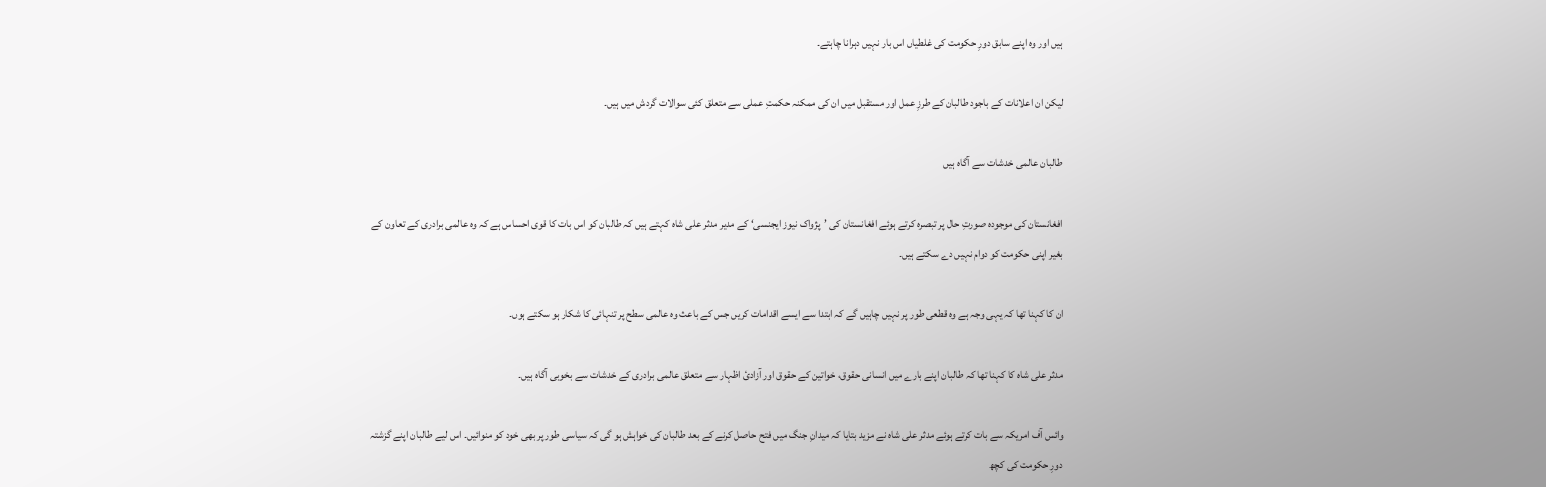ہیں اور وہ اپنے سابق دورِ حکومت کی غلطیاں اس بار نہیں دہرانا چاہتے۔

لیکن ان اعلانات کے باجود طالبان کے طرزِ عمل اور مستقبل میں ان کی ممکنہ حکمتِ عملی سے متعلق کئی سوالات گردش میں ہیں۔

طالبان عالمی خدشات سے آگاہ ہیں

افغانستان کی موجودہ صورتِ حال پر تبصرہ کرتے ہوئے افغانستان کی ’پژواک نیوز ایجنسی‘ کے مدیر مدثر علی شاہ کہتے ہیں کہ طالبان کو اس بات کا قوی احساس ہے کہ وہ عالمی برادری کے تعاون کے بغیر اپنی حکومت کو دوام نہیں دے سکتے ہیں۔

ان کا کہنا تھا کہ یہی وجہ ہے وہ قطعی طور پر نہیں چاہیں گے کہ ابتدا سے ایسے اقدامات کریں جس کے باعث وہ عالمی سطح پر تنہائی کا شکار ہو سکتے ہوں۔

مدثر علی شاہ کا کہنا تھا کہ طالبان اپنے بارے میں انسانی حقوق، خواتین کے حقوق اور آزادیٔ اظہار سے متعلق عالمی برادری کے خدشات سے بخوبی آگاہ ہیں۔

وائس آف امریکہ سے بات کرتے ہوئے مدثر علی شاہ نے مزید بتایا کہ میدانِ جنگ میں فتح حاصل کرنے کے بعد طالبان کی خواہش ہو گی کہ سیاسی طور پر بھی خود کو منوائیں۔ اس لیے طالبان اپنے گزشتہ دورِ حکومت کی کچھ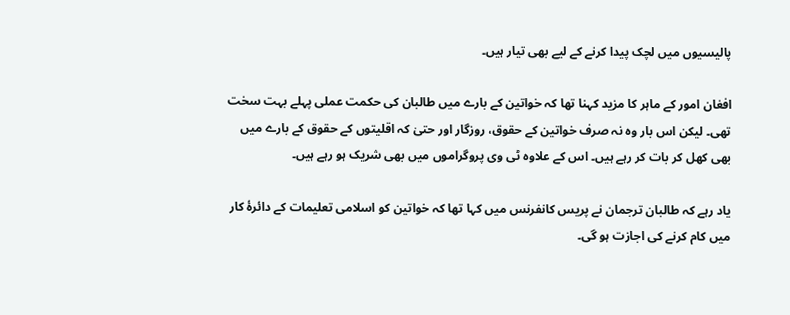پالیسیوں میں لچک پیدا کرنے کے لیے بھی تیار ہیں۔

افغان امور کے ماہر کا مزید کہنا تھا کہ خواتین کے بارے میں طالبان کی حکمت عملی پہلے بہت سخت تھی۔ لیکن اس بار وہ نہ صرف خواتین کے حقوق، روزگار اور حتیٰ کہ اقلیتوں کے حقوق کے بارے میں بھی کھل کر بات کر رہے ہیں۔ اس کے علاوہ ٹی وی پروگراموں میں بھی شریک ہو رہے ہیں۔

یاد رہے کہ طالبان ترجمان نے پریس کانفرنس میں کہا تھا کہ خواتین کو اسلامی تعلیمات کے دائرۂ کار میں کام کرنے کی اجازت ہو گی۔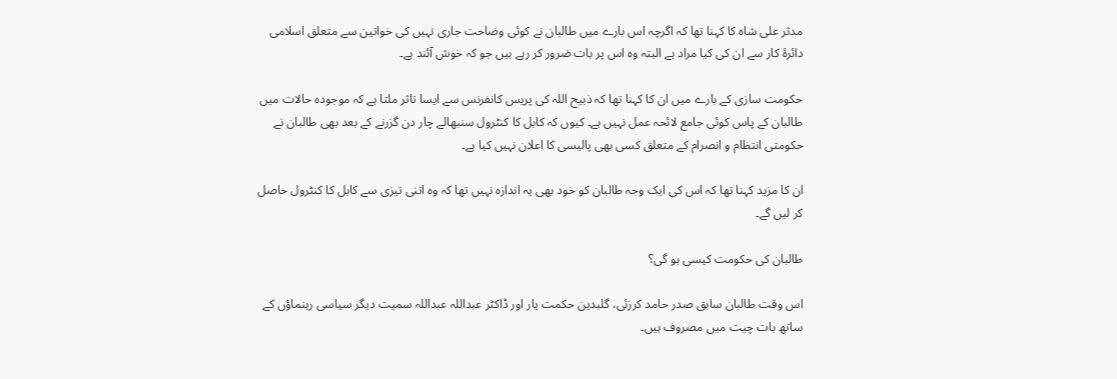مدثر علی شاہ کا کہنا تھا کہ اگرچہ اس بارے میں طالبان نے کوئی وضاحت جاری نہیں کی خواتین سے متعلق اسلامی دائرۂ کار سے ان کی کیا مراد ہے البتہ وہ اس پر بات ضرور کر رہے ہیں جو کہ خوش آئند ہے۔

حکومت سازی کے بارے میں ان کا کہنا تھا کہ ذبیح اللہ کی پریس کانفرنس سے ایسا تاثر ملتا ہے کہ موجودہ حالات میں طالبان کے پاس کوئی جامع لائحہ عمل نہیں ہے۔ کیوں کہ کابل کا کنٹرول سنبھالے چار دن گزرنے کے بعد بھی طالبان نے حکومتی انتظام و انصرام کے متعلق کسی بھی پالیسی کا اعلان نہیں کیا ہے۔

ان کا مزید کہنا تھا کہ اس کی ایک وجہ طالبان کو خود بھی یہ اندازہ نہیں تھا کہ وہ اتنی تیزی سے کابل کا کنٹرول حاصل کر لیں گے۔

طالبان کی حکومت کیسی ہو گی؟

اس وقت طالبان سابق صدر حامد کرزئی، گلبدین حکمت یار اور ڈاکٹر عبداللہ عبداللہ سمیت دیگر سیاسی رہنماؤں کے ساتھ بات چیت میں مصروف ہیں۔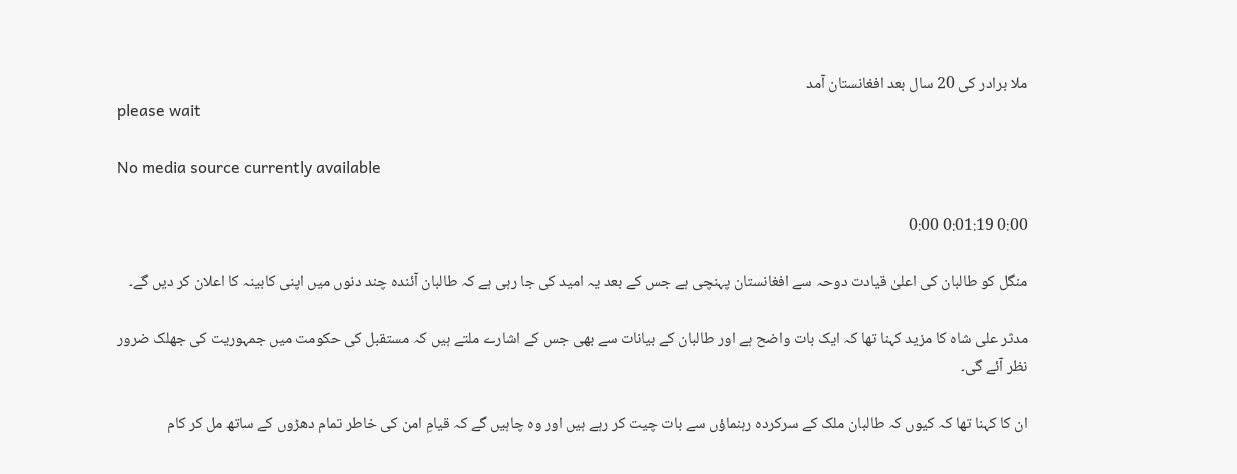ملا برادر کی 20 سال بعد افغانستان آمد
please wait

No media source currently available

0:00 0:01:19 0:00

منگل کو طالبان کی اعلیٰ قیادت دوحہ سے افغانستان پہنچی ہے جس کے بعد یہ امید کی جا رہی ہے کہ طالبان آئندہ چند دنوں میں اپنی کابینہ کا اعلان کر دیں گے۔

مدثر علی شاہ کا مزید کہنا تھا کہ ایک بات واضح ہے اور طالبان کے بیانات سے بھی جس کے اشارے ملتے ہیں کہ مستقبل کی حکومت میں جمہوریت کی جھلک ضرور نظر آئے گی۔

ان کا کہنا تھا کہ کیوں کہ طالبان ملک کے سرکردہ رہنماؤں سے بات چیت کر رہے ہیں اور وہ چاہیں گے کہ قیامِ امن کی خاطر تمام دھڑوں کے ساتھ مل کر کام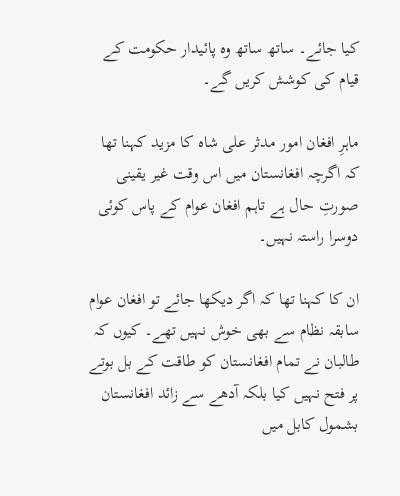کیا جائے۔ ساتھ ساتھ وہ پائیدار حکومت کے قیام کی کوشش کریں گے۔

ماہرِ افغان امور مدثر علی شاہ کا مزید کہنا تھا کہ اگرچہ افغانستان میں اس وقت غیر یقینی صورتِ حال ہے تاہم افغان عوام کے پاس کوئی دوسرا راستہ نہیں۔

ان کا کہنا تھا کہ اگر دیکھا جائے تو افغان عوام سابقہ نظام سے بھی خوش نہیں تھے۔ کیوں کہ طالبان نے تمام افغانستان کو طاقت کے بل بوتے پر فتح نہیں کیا بلکہ آدھے سے زائد افغانستان بشمول کابل میں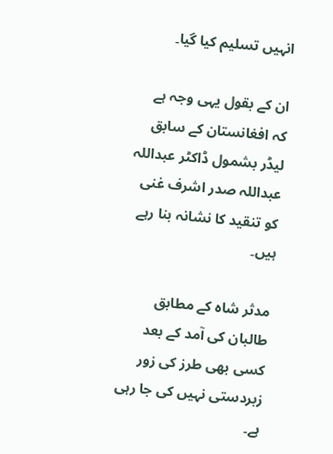انہیں تسلیم کیا گیا۔

ان کے بقول یہی وجہ ہے کہ افغانستان کے سابق لیڈر بشمول ڈاکٹر عبداللہ عبداللہ صدر اشرف غنی کو تنقید کا نشانہ بنا رہے ہیں۔

مدثر شاہ کے مطابق طالبان کی آمد کے بعد کسی بھی طرز کی زور زبردستی نہیں کی جا رہی ہے۔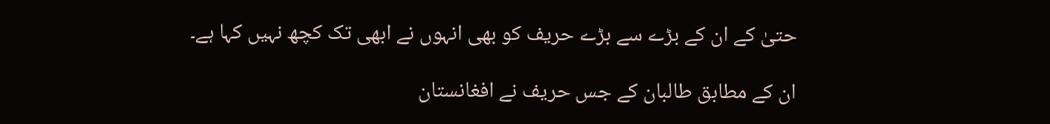حتیٰ کے ان کے بڑے سے بڑے حریف کو بھی انہوں نے ابھی تک کچھ نہیں کہا ہے۔

ان کے مطابق طالبان کے جس حریف نے افغانستان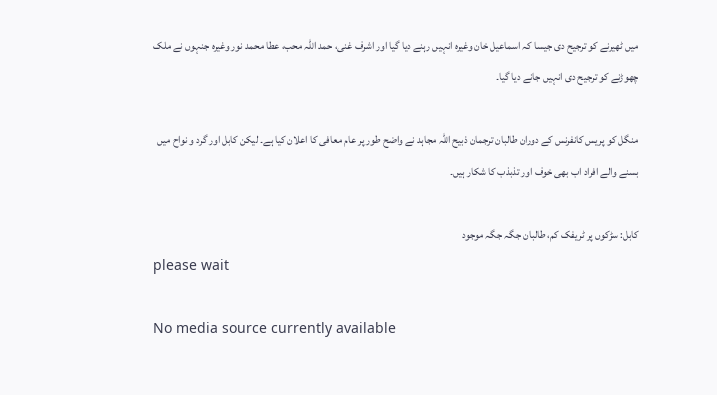میں ٹھیرنے کو ترجیح دی جیسا کہ اسماعیل خان وغیرہ انہیں رہنے دیا گیا اور اشرف غنی، حمد اللہ محب، عطا محمد نور وغیرہ جنہوں نے ملک چھوڑنے کو ترجیح دی انہیں جانے دیا گیا۔

منگل کو پریس کانفرنس کے دوران طالبان ترجمان ذبیح اللہ مجاہد نے واضح طور پر عام معافی کا اعلان کیا ہے۔ لیکن کابل اور گرد و نواح میں بسنے والے افراد اب بھی خوف اور تذبذب کا شکار ہیں۔

کابل: سڑکوں پر ٹریفک کم، طالبان جگہ جگہ موجود
please wait

No media source currently available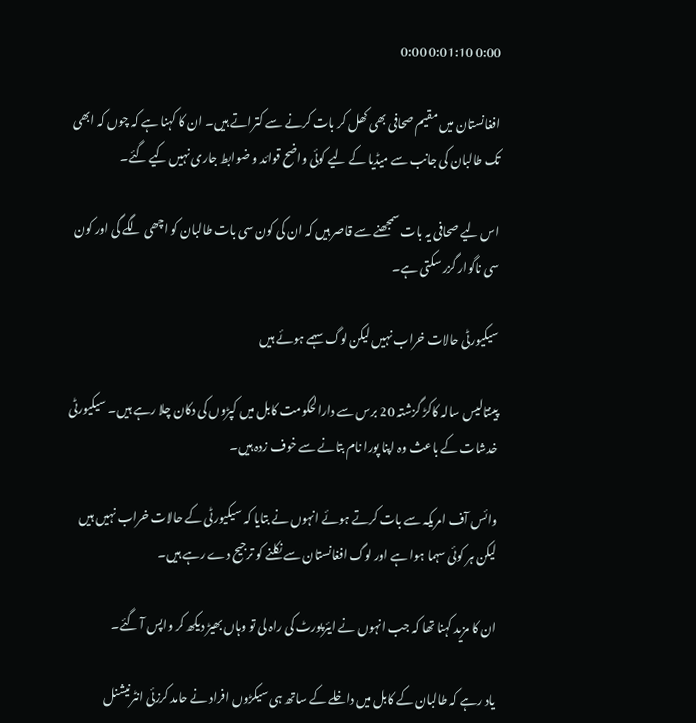0:00 0:01:10 0:00

افغانستان میں مقیم صحافی بھی کھل کر بات کرنے سے کتراتے ہیں۔ ان کا کہنا ہے کہ چوں کہ ابھی تک طالبان کی جانب سے میڈیا کے لیے کوئی واضح قوائد و ضوابط جاری نہیں کیے گئے۔

اس لیے صحافی یہ بات سمجھنے سے قاصر ہیں کہ ان کی کون سی بات طالبان کو اچھی لگے گی اور کون سی ناگوار گزر سکتی ہے۔

سیکیورٹی حالات خراب نہیں لیکن لوگ سہمے ہوئے ہیں

پینتالیس سالہ کاکڑ گزشتہ 20 برس سے دارالحکومت کابل میں کپڑوں کی دکان چلا رہے ہیں۔ سیکیورٹی خدشات کے باعث وہ اپنا پورا نام بتانے سے خوف زدہ ہیں۔

وائس آف امریکہ سے بات کرتے ہوئے انہوں نے بتایا کہ سیکیورٹی کے حالات خراب نہیں ہیں لیکن ہر کوئی سہما ہوا ہے اور لوگ افغانستان سے نکلنے کو ترجیح دے رہے ہیں۔

ان کا مزید کہنا تھا کہ جب انہوں نے ایئرپورٹ کی راہ لی تو وہاں بھیڑ دیکھ کر واپس آ گئے۔

یاد رہے کہ طالبان کے کابل میں داخلے کے ساتھ ہی سیکڑوں افراد نے حامد کرزئی انٹرنیشنل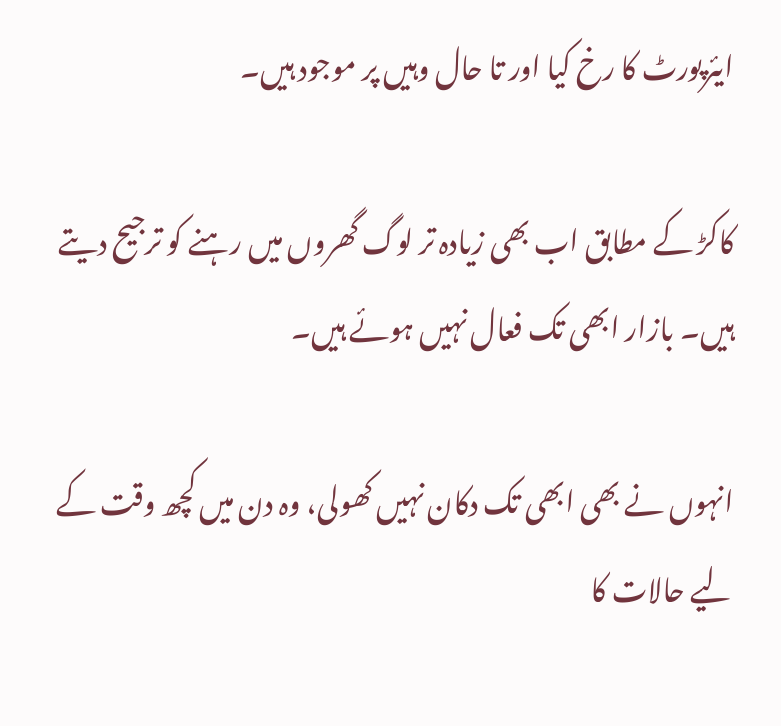ایئرپورٹ کا رخ کیا اور تا حال وہیں پر موجود ہیں۔

کاکڑ کے مطابق اب بھی زیادہ تر لوگ گھروں میں رہنے کو ترجیح دیتے ہیں۔ بازار ابھی تک فعال نہیں ہوئے ہیں۔

انہوں نے بھی ابھی تک دکان نہیں کھولی، وہ دن میں کچھ وقت کے لیے حالات کا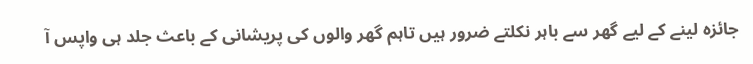جائزہ لینے کے لیے گھر سے باہر نکلتے ضرور ہیں تاہم گھر والوں کی پریشانی کے باعث جلد ہی واپس آ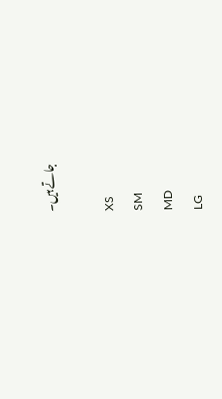جاتے ہیں۔

XS
SM
MD
LG